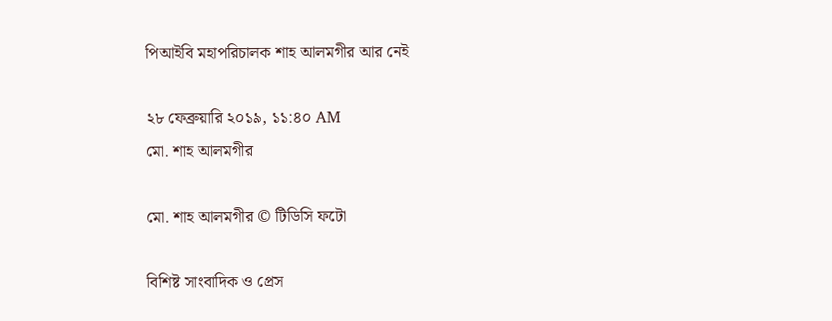পিআইবি মহাপরিচালক শাহ আলমগীর আর নেই

২৮ ফেব্রুয়ারি ২০১৯, ১১:৪০ AM
মো. শাহ আলমগীর

মো. শাহ আলমগীর © টিডিসি ফটো

বিশিষ্ট সাংবাদিক ও প্রেস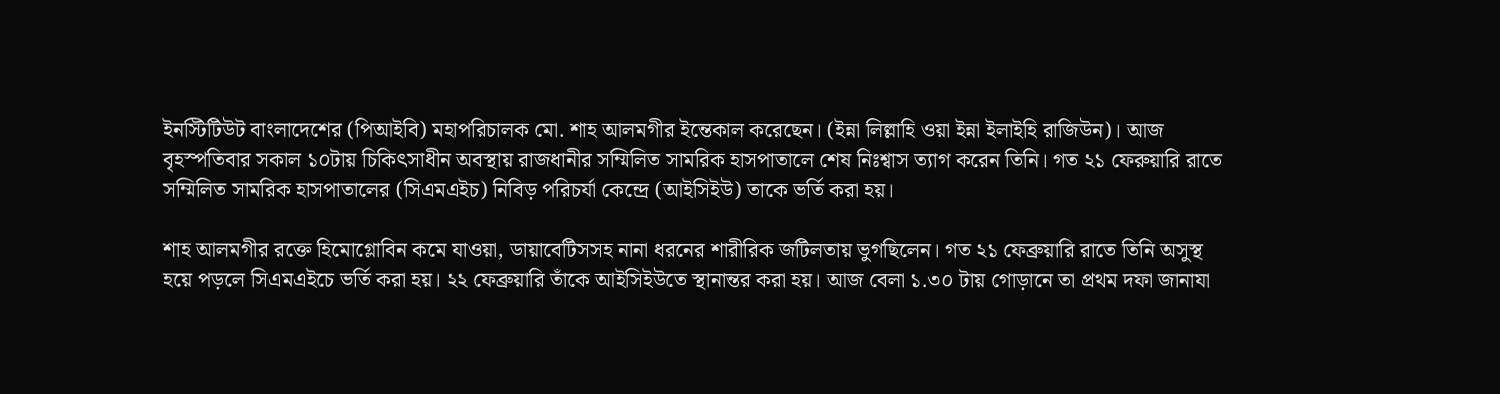ইনস্টিটিউট বাংলাদেশের (পিআইবি) মহাপরিচালক মো. শাহ আলমগীর ইন্তেকাল করেছেন। (ইন্না লিল্লাহি ওয়া ইন্না ইলাইহি রাজিউন)। আজ বৃহস্পতিবার সকাল ১০টায় চিকিৎসাধীন অবস্থায় রাজধানীর সম্মিলিত সামরিক হাসপাতালে শেষ নিঃশ্বাস ত্যাগ করেন তিনি। গত ২১ ফেরুয়ারি রাতে সম্মিলিত সামরিক হাসপাতালের (সিএমএইচ) নিবিড় পরিচর্যা কেন্দ্রে (আইসিইউ) তাকে ভর্তি করা হয়।

শাহ আলমগীর রক্তে হিমোগ্লোবিন কমে যাওয়া, ডায়াবেটিসসহ নানা ধরনের শারীরিক জটিলতায় ভুগছিলেন। গত ২১ ফেব্রুয়ারি রাতে তিনি অসুস্থ হয়ে পড়লে সিএমএইচে ভর্তি করা হয়। ২২ ফেব্রুয়ারি তাঁকে আইসিইউতে স্থানান্তর করা হয়। আজ বেলা ১.৩০ টায় গোড়ানে তা প্রথম দফা জানাযা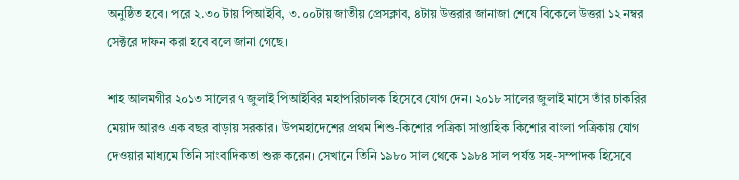অনুষ্ঠিত হবে। পরে ২.৩০ টায় পিআইবি, ৩.০০টায় জাতীয় প্রেসক্লাব, ৪টায় উত্তরার জানাজা শেষে বিকেলে উত্তরা ১২ নম্বর সেক্টরে দাফন করা হবে বলে জানা গেছে।

শাহ আলমগীর ২০১৩ সালের ৭ জুলাই পিআইবির মহাপরিচালক হিসেবে যোগ দেন। ২০১৮ সালের জুলাই মাসে তাঁর চাকরির মেয়াদ আরও এক বছর বাড়ায় সরকার। উপমহাদেশের প্রথম শিশু-কিশোর পত্রিকা সাপ্তাহিক কিশোর বাংলা পত্রিকায় যোগ দেওয়ার মাধ্যমে তিনি সাংবাদিকতা শুরু করেন। সেখানে তিনি ১৯৮০ সাল থেকে ১৯৮৪ সাল পর্যন্ত সহ-সম্পাদক হিসেবে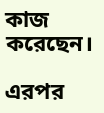কাজ করেছেন।

এরপর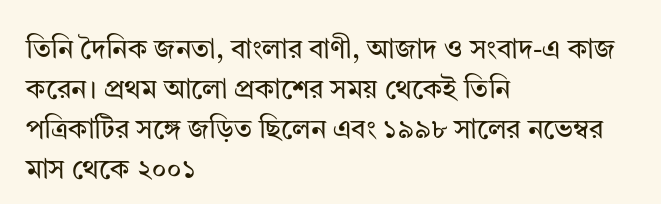তিনি দৈনিক জনতা, বাংলার বাণী, আজাদ ও সংবাদ-এ কাজ করেন। প্রথম আলো প্রকাশের সময় থেকেই তিনি পত্রিকাটির সঙ্গে জড়িত ছিলেন এবং ১৯৯৮ সালের নভেম্বর মাস থেকে ২০০১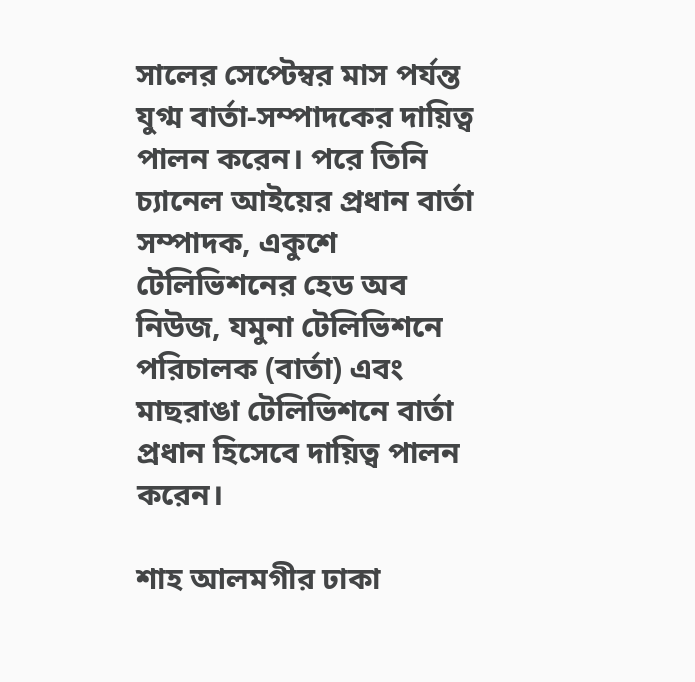সালের সেপ্টেম্বর মাস পর্যন্ত যুগ্ম বার্তা-সম্পাদকের দায়িত্ব পালন করেন। পরে তিনি চ্যানেল আইয়ের প্রধান বার্তা সম্পাদক, একুশে টেলিভিশনের হেড অব নিউজ, যমুনা টেলিভিশনে পরিচালক (বার্তা) এবং মাছরাঙা টেলিভিশনে বার্তা প্রধান হিসেবে দায়িত্ব পালন করেন।

শাহ আলমগীর ঢাকা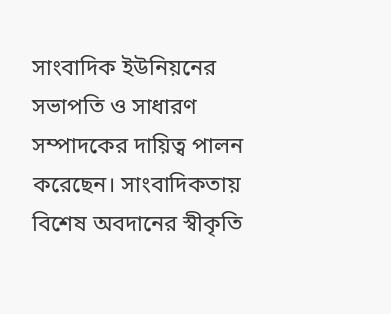সাংবাদিক ইউনিয়নের সভাপতি ও সাধারণ সম্পাদকের দায়িত্ব পালন করেছেন। সাংবাদিকতায় বিশেষ অবদানের স্বীকৃতি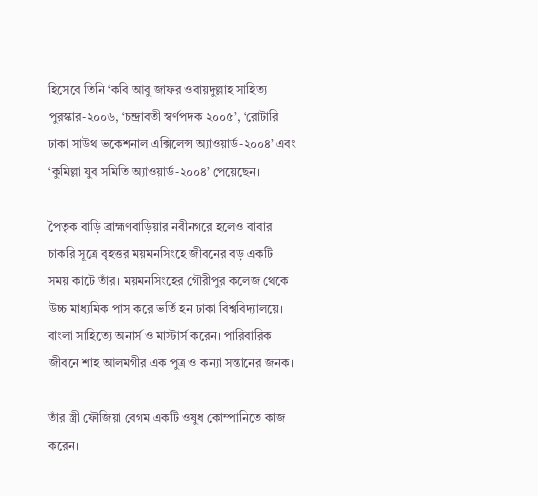হিসেবে তিনি ‘কবি আবু জাফর ওবায়দুল্লাহ সাহিত্য পুরস্কার-২০০৬, ‘চন্দ্রাবতী স্বর্ণপদক ২০০৫’, ‘রোটারি ঢাকা সাউথ ভকেশনাল এক্সিলেন্স অ্যাওয়ার্ড-২০০৪’ এবং ‘কুমিল্লা যুব সমিতি অ্যাওয়ার্ড-২০০৪’ পেয়েছেন।

পৈতৃক বাড়ি ব্রাহ্মণবাড়িয়ার নবীনগরে হলেও বাবার চাকরি সূত্রে বৃহত্তর ময়মনসিংহে জীবনের বড় একটি সময় কাটে তাঁর। ময়মনসিংহের গৌরীপুর কলেজ থেকে উচ্চ মাধ্যমিক পাস করে ভর্তি হন ঢাকা বিশ্ববিদ্যালয়ে। বাংলা সাহিত্যে অনার্স ও মাস্টার্স করেন। পারিবারিক জীবনে শাহ আলমগীর এক পুত্র ও কন্যা সন্তানের জনক।

তাঁর স্ত্রী ফৌজিয়া বেগম একটি ওষুধ কোম্পানিতে কাজ করেন।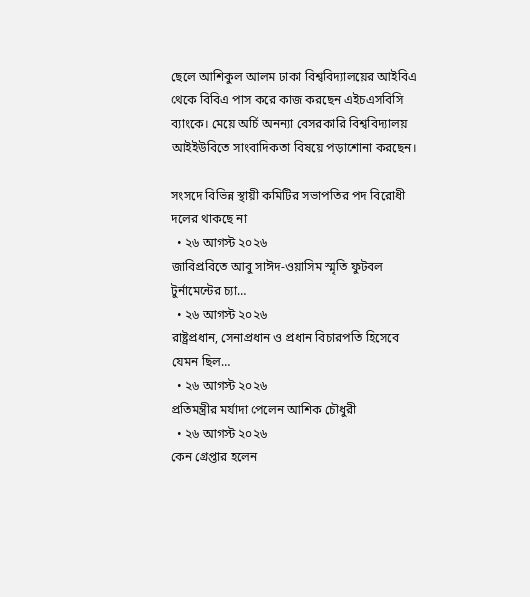ছেলে আশিকুল আলম ঢাকা বিশ্ববিদ্যালয়ের আইবিএ থেকে বিবিএ পাস করে কাজ করছেন এইচএসবিসি ব্যাংকে। মেয়ে অর্চি অনন্যা বেসরকারি বিশ্ববিদ্যালয় আইইউবিতে সাংবাদিকতা বিষয়ে পড়াশোনা করছেন।

সংসদে বিভিন্ন স্থায়ী কমিটির সভাপতির পদ বিরোধী দলের থাকছে না
  • ২৬ আগস্ট ২০২৬
জাবিপ্রবিতে আবু সাঈদ-ওয়াসিম স্মৃতি ফুটবল টুর্নামেন্টের চ্যা…
  • ২৬ আগস্ট ২০২৬
রাষ্ট্রপ্রধান, সেনাপ্রধান ও প্রধান বিচারপতি হিসেবে যেমন ছিল…
  • ২৬ আগস্ট ২০২৬
প্রতিমন্ত্রীর মর্যাদা পেলেন আশিক চৌধুরী
  • ২৬ আগস্ট ২০২৬
কেন গ্রেপ্তার হলেন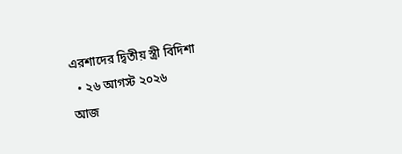এরশাদের দ্বিতীয় স্ত্রী বিদিশা
  • ২৬ আগস্ট ২০২৬
আজ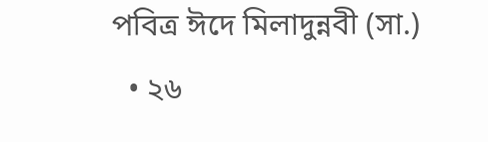পবিত্র ঈদে মিলাদুন্নবী (সা.)
  • ২৬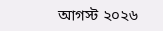আগস্ট ২০২৬